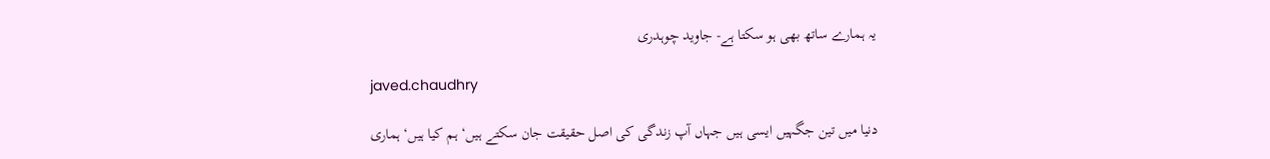یہ ہمارے ساتھ بھی ہو سکتا ہے- جاوید چوہدری

javed.chaudhry

دنیا میں تین جگہیں ایسی ہیں جہاں آپ زندگی کی اصل حقیقت جان سکتے ہیں‘ ہم کیا ہیں‘ ہماری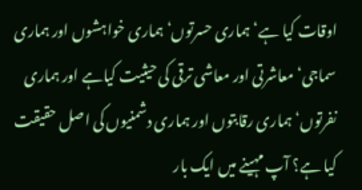اوقات کیا ہے‘ ہماری حسرتوں‘ ہماری خواہشوں اور ہماری سماجی‘ معاشرتی اور معاشی ترقی کی حیثیت کیاہے اور ہماری نفرتوں‘ ہماری رقابتوں اور ہماری دشمنیوں کی اصل حقیقت کیا ہے؟ آپ مہینے میں ایک بار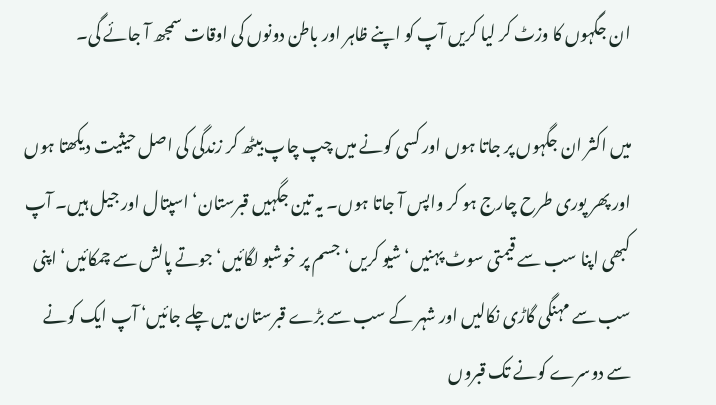ان جگہوں کا وزٹ کر لیا کریں آپ کو اپنے ظاہر اور باطن دونوں کی اوقات سمجھ آ جائے گی۔

میں اکثر ان جگہوں پر جاتا ہوں اور کسی کونے میں چپ چاپ بیٹھ کر زندگی کی اصل حیثیت دیکھتا ہوں اور پھر پوری طرح چارج ہو کر واپس آ جاتا ہوں۔ یہ تین جگہیں قبرستان‘ اسپتال اور جیل ہیں۔ آپ کبھی اپنا سب سے قیمتی سوٹ پہنیں‘ شیو کریں‘ جسم پر خوشبو لگائیں‘ جوتے پالش سے چمکائیں‘ اپنی سب سے مہنگی گاڑی نکالیں اور شہر کے سب سے بڑے قبرستان میں چلے جائیں‘ آپ ایک کونے سے دوسرے کونے تک قبروں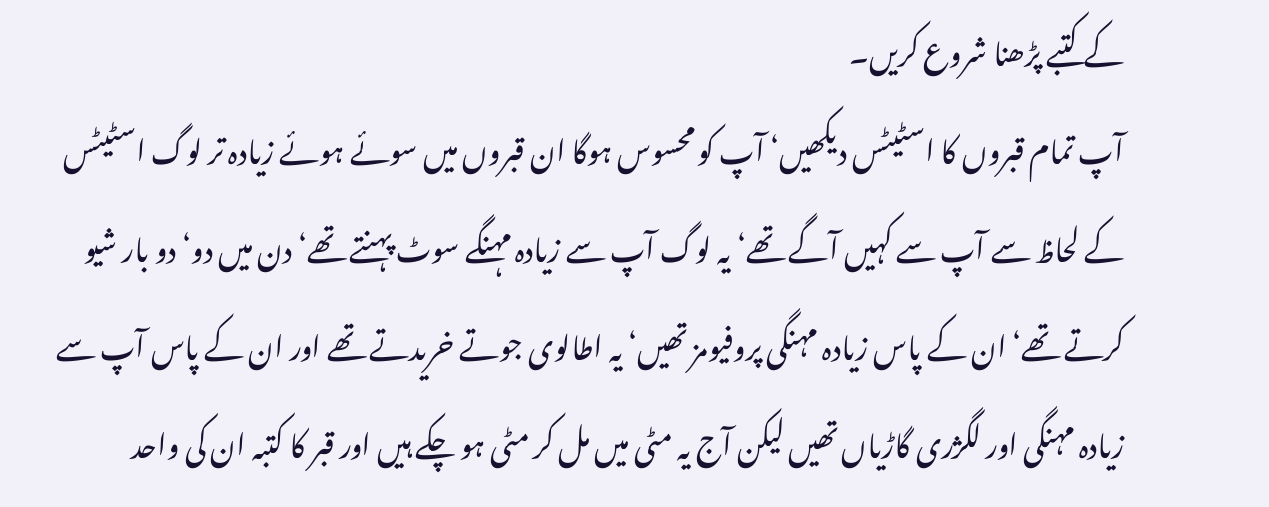کے کتبے پڑھنا شروع کریں۔
آپ تمام قبروں کا اسٹیٹس دیکھیں‘ آپ کو محسوس ہوگا ان قبروں میں سوئے ہوئے زیادہ تر لوگ اسٹیٹس کے لحاظ سے آپ سے کہیں آگے تھے‘ یہ لوگ آپ سے زیادہ مہنگے سوٹ پہنتے تھے‘ دن میں دو‘ دو بار شیو کرتے تھے‘ ان کے پاس زیادہ مہنگی پروفیومز تھیں‘ یہ اطالوی جوتے خریدتے تھے اور ان کے پاس آپ سے زیادہ مہنگی اور لگژری گاڑیاں تھیں لیکن آج یہ مٹی میں مل کر مٹی ہو چکے ہیں اور قبر کا کتبہ ان کی واحد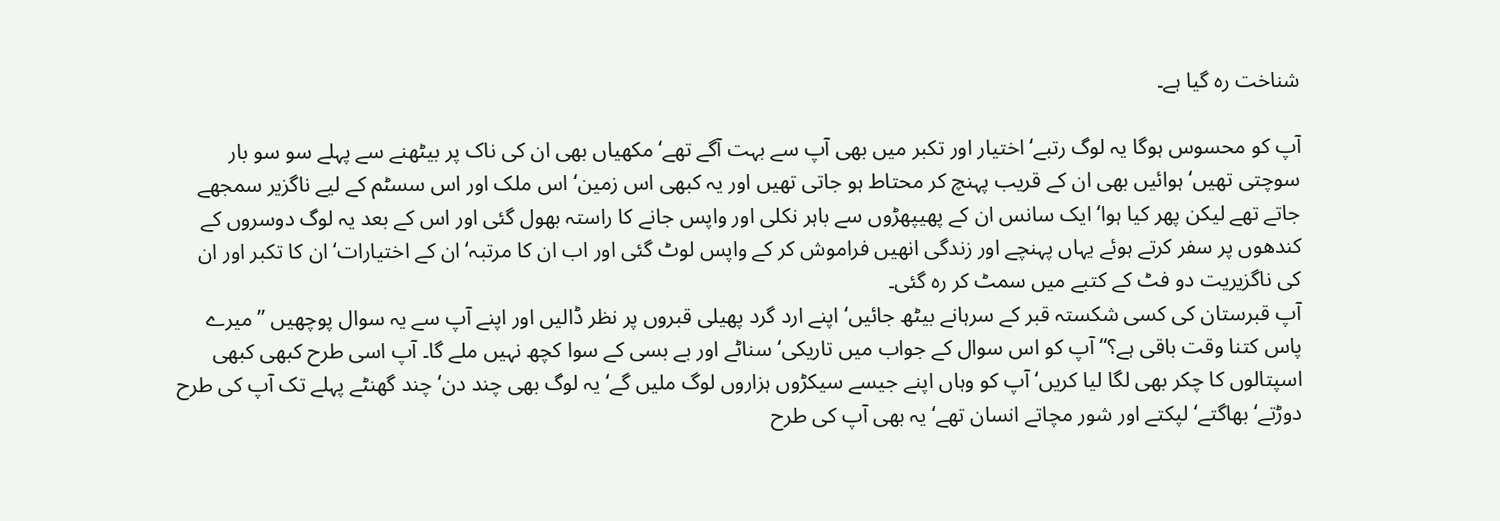شناخت رہ گیا ہے۔

آپ کو محسوس ہوگا یہ لوگ رتبے‘ اختیار اور تکبر میں بھی آپ سے بہت آگے تھے‘ مکھیاں بھی ان کی ناک پر بیٹھنے سے پہلے سو سو بار سوچتی تھیں‘ ہوائیں بھی ان کے قریب پہنچ کر محتاط ہو جاتی تھیں اور یہ کبھی اس زمین‘ اس ملک اور اس سسٹم کے لیے ناگزیر سمجھے جاتے تھے لیکن پھر کیا ہوا‘ ایک سانس ان کے پھیپھڑوں سے باہر نکلی اور واپس جانے کا راستہ بھول گئی اور اس کے بعد یہ لوگ دوسروں کے کندھوں پر سفر کرتے ہوئے یہاں پہنچے اور زندگی انھیں فراموش کر کے واپس لوٹ گئی اور اب ان کا مرتبہ‘ ان کے اختیارات‘ ان کا تکبر اور ان کی ناگزیریت دو فٹ کے کتبے میں سمٹ کر رہ گئی۔
آپ قبرستان کی کسی شکستہ قبر کے سرہانے بیٹھ جائیں‘ اپنے ارد گرد پھیلی قبروں پر نظر ڈالیں اور اپنے آپ سے یہ سوال پوچھیں ’’میرے پاس کتنا وقت باقی ہے؟‘‘ آپ کو اس سوال کے جواب میں تاریکی‘ سناٹے اور بے بسی کے سوا کچھ نہیں ملے گا۔ آپ اسی طرح کبھی کبھی اسپتالوں کا چکر بھی لگا لیا کریں‘ آپ کو وہاں اپنے جیسے سیکڑوں ہزاروں لوگ ملیں گے‘ یہ لوگ بھی چند دن‘ چند گھنٹے پہلے تک آپ کی طرح دوڑتے‘ بھاگتے‘ لپکتے اور شور مچاتے انسان تھے‘ یہ بھی آپ کی طرح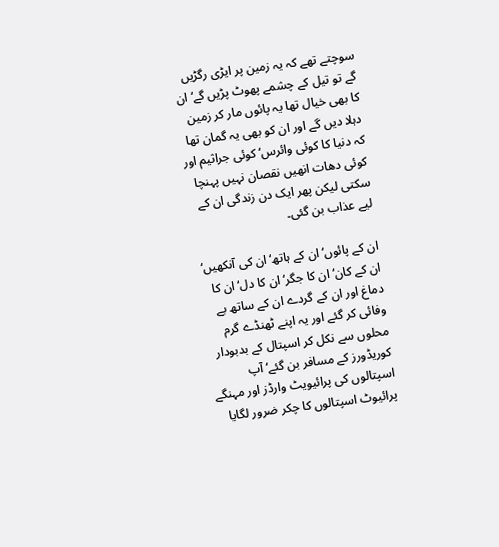سوچتے تھے کہ یہ زمین پر ایڑی رگڑیں گے تو تیل کے چشمے پھوٹ پڑیں گے‘ ان کا بھی خیال تھا یہ پائوں مار کر زمین دہلا دیں گے اور ان کو بھی یہ گمان تھا کہ دنیا کا کوئی وائرس‘ کوئی جراثیم اور کوئی دھات انھیں نقصان نہیں پہنچا سکتی لیکن پھر ایک دن زندگی ان کے لیے عذاب بن گئی۔

ان کے پائوں‘ ان کے ہاتھ‘ ان کی آنکھیں‘ ان کے کان‘ ان کا جگر‘ ان کا دل‘ ان کا دماغ اور ان کے گردے ان کے ساتھ بے وفائی کر گئے اور یہ اپنے ٹھنڈے گرم محلوں سے نکل کر اسپتال کے بدبودار کوریڈورز کے مسافر بن گئے‘ آپ اسپتالوں کی پرائیویٹ وارڈز اور مہنگے پرائیوٹ اسپتالوں کا چکر ضرور لگایا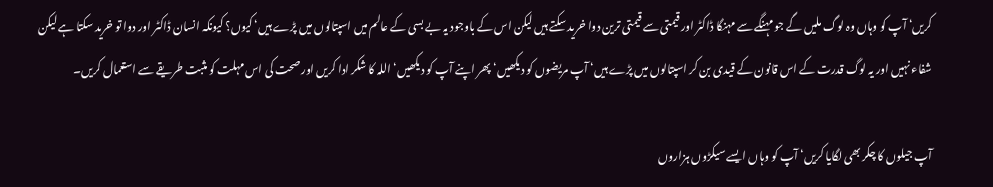کریں‘ آپ کو وہاں وہ لوگ ملیں گے جو مہنگے سے مہنگا ڈاکٹر اور قیمتی سے قیمتی ترین دوا خرید سکتے ہیں لیکن اس کے باوجود یہ بے بسی کے عالم میں اسپتالوں میں پڑے ہیں‘ کیوں؟ کیونکہ انسان ڈاکٹر اور دوا تو خرید سکتا ہے لیکن شفاء نہیں اور یہ لوگ قدرت کے اس قانون کے قیدی بن کر اسپتالوں میں پڑے ہیں‘ آپ مریضوں کو دیکھیں‘ پھر اپنے آپ کو دیکھیں‘ اللہ کا شکر ادا کریں اور صحت کی اس مہلت کو مثبت طریقے سے استعمال کریں۔

آپ جیلوں کا چکر بھی لگایا کریں‘ آپ کو وہاں ایسے سیکڑوں ہزاروں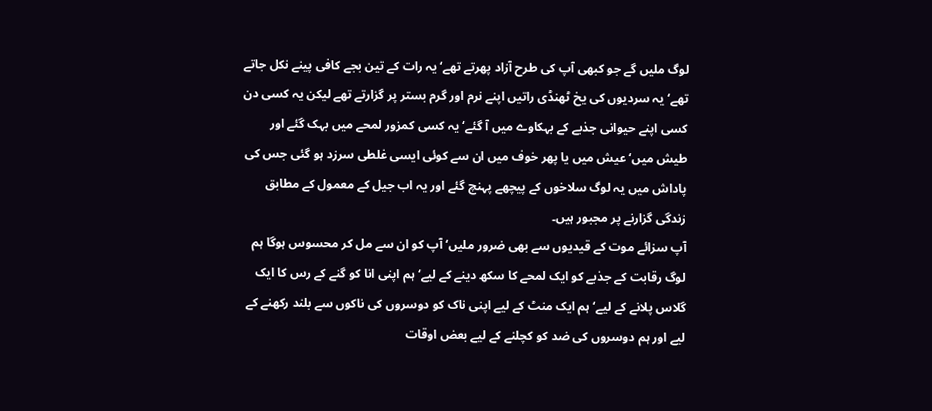لوگ ملیں گے جو کبھی آپ کی طرح آزاد پھرتے تھے‘ یہ رات کے تین بجے کافی پینے نکل جاتے تھے‘ یہ سردیوں کی یخ ٹھنڈی راتیں اپنے نرم اور گرم بستر پر گزارتے تھے لیکن یہ کسی دن کسی اپنے حیوانی جذبے کے بہکاوے میں آ گئے‘ یہ کسی کمزور لمحے میں بہک گئے اور طیش میں‘ عیش میں یا پھر خوف میں ان سے کوئی ایسی غلطی سرزد ہو گئی جس کی پاداش میں یہ لوگ سلاخوں کے پیچھے پہنچ گئے اور یہ اب جیل کے معمول کے مطابق زندگی گزارنے پر مجبور ہیں۔
آپ سزائے موت کے قیدیوں سے بھی ضرور ملیں‘ آپ کو ان سے مل کر محسوس ہوگا ہم لوگ رقابت کے جذبے کو ایک لمحے کا سکھ دینے کے لیے‘ ہم اپنی انا کو گنے کے رس کا ایک گلاس پلانے کے لیے‘ ہم ایک منٹ کے لیے اپنی ناک کو دوسروں کی ناکوں سے بلند رکھنے کے لیے اور ہم دوسروں کی ضد کو کچلنے کے لیے بعض اوقات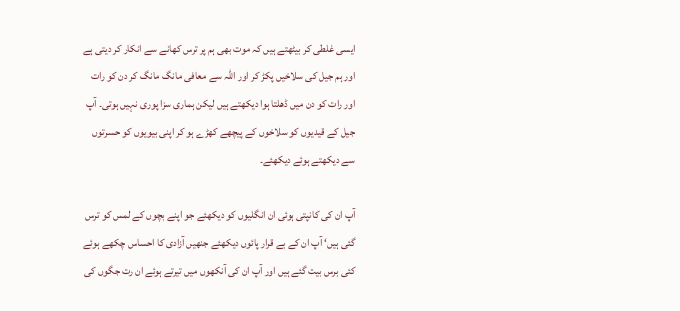ایسی غلطی کر بیٹھتے ہیں کہ موت بھی ہم پر ترس کھانے سے انکار کر دیتی ہے اور ہم جیل کی سلاخیں پکڑ کر اور اللہ سے معافی مانگ مانگ کر دن کو رات اور رات کو دن میں ڈھلتا ہوا دیکھتے ہیں لیکن ہماری سزا پوری نہیں ہوتی۔ آپ جیل کے قیدیوں کو سلاخوں کے پیچھے کھڑے ہو کر اپنی بیویوں کو حسرتوں سے دیکھتے ہوئے دیکھئے۔

آپ ان کی کانپتی ہوئی ان انگلیوں کو دیکھئے جو اپنے بچوں کے لمس کو ترس گئی ہیں‘ آپ ان کے بے قرار پائوں دیکھئے جنھیں آزادی کا احساس چکھے ہوئے کئی برس بیت گئے ہیں اور آپ ان کی آنکھوں میں تیرتے ہوئے ان رت جگوں کی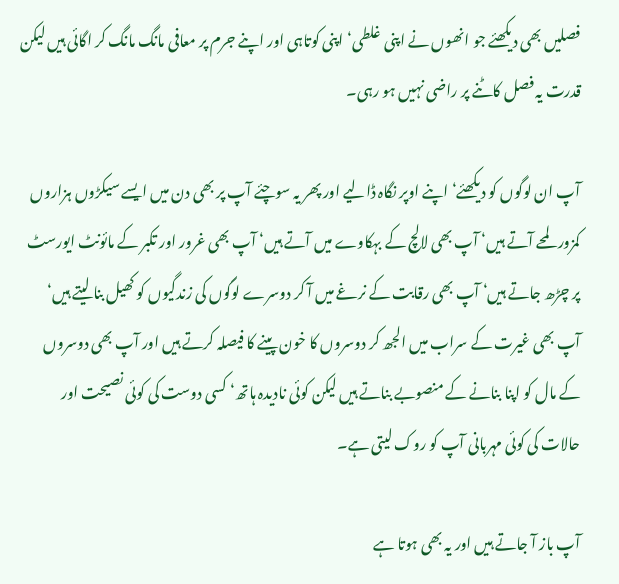فصلیں بھی دیکھئے جو انھوں نے اپنی غلطی‘ اپنی کوتاہی اور اپنے جرم پر معافی مانگ مانگ کر اگائی ہیں لیکن قدرت یہ فصل کاٹنے پر راضی نہیں ہو رہی۔

آپ ان لوگوں کو دیکھئے‘ اپنے اوپر نگاہ ڈالیے اور پھر یہ سوچئے آپ پر بھی دن میں ایسے سیکڑوں ہزاروں کمزور لمحے آتے ہیں‘ آپ بھی لالچ کے بہکاوے میں آتے ہیں‘ آپ بھی غرور اور تکبر کے مائونٹ ایورسٹ پر چڑھ جاتے ہیں‘ آپ بھی رقابت کے نرغے میں آ کر دوسرے لوگوں کی زندگیوں کو کھیل بنا لیتے ہیں‘ آپ بھی غیرت کے سراب میں الجھ کر دوسروں کا خون پینے کا فیصلہ کرتے ہیں اور آپ بھی دوسروں کے مال کو اپنا بنانے کے منصوبے بناتے ہیں لیکن کوئی نادیدہ ہاتھ‘ کسی دوست کی کوئی نصیحت اور حالات کی کوئی مہربانی آپ کو روک لیتی ہے۔

آپ باز آ جاتے ہیں اور یہ بھی ہوتا ہے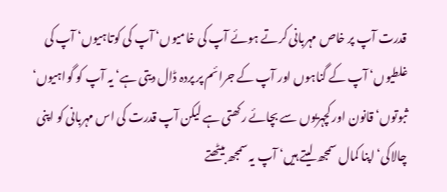قدرت آپ پر خاص مہربانی کرتے ہوئے آپ کی خامیوں‘ آپ کی کوتاہیوں‘ آپ کی غلطیوں‘ آپ کے گناہوں اور آپ کے جرائم پر پردہ ڈال دیتی ہے‘ یہ آپ کو گواہیوں‘ ثبوتوں‘ قانون اور کچہریوں سے بچائے رکھتی ہے لیکن آپ قدرت کی اس مہربانی کو اپنی چالاکی‘ اپنا کمال سمجھ لیتے ہیں‘ آپ یہ سمجھ بیٹھتے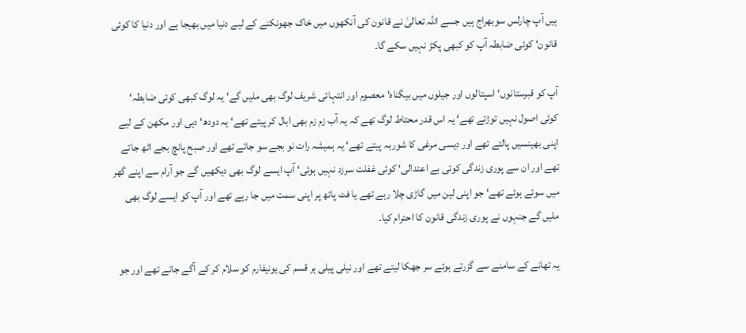ہیں آپ چارلس سوبھراج ہیں جسے اللہ تعالیٰ نے قانون کی آنکھوں میں خاک جھونکنے کے لیے دنیا میں بھیجا ہے اور دنیا کا کوئی قانون‘ کوئی ضابطہ آپ کو کبھی پکڑ نہیں سکے گا۔

آپ کو قبرستانوں‘ اسپتالوں اور جیلوں میں بیگناہ‘ معصوم اور انتہائی شریف لوگ بھی ملیں گے‘ یہ لوگ کبھی کوئی ضابطہ‘ کوئی اصول نہیں توڑتے تھے‘ یہ اس قدر محتاط لوگ تھے کہ یہ آب زم زم بھی ابال کر پیتے تھے‘ یہ دودھ‘ دہی اور مکھن کے لیے اپنی بھینسیں پالتے تھے اور دیسی مرغی کا شوربہ پیتے تھے‘ یہ ہمیشہ رات نو بجے سو جاتے تھے اور صبح پانچ بجے اٹھ جاتے تھے اور ان سے پوری زندگی کوئی بے اعتدالی‘ کوئی غفلت سرزد نہیں ہوئی‘ آپ ایسے لوگ بھی دیکھیں گے جو آرام سے اپنے گھر میں سوئے ہوئے تھے‘ جو اپنی لین میں گاڑی چلا رہے تھے یا فٹ پاتھ پر اپنی سمت میں جا رہے تھے اور آپ کو ایسے لوگ بھی ملیں گے جنہوں نے پوری زندگی قانون کا احترام کیا۔

یہ تھانے کے سامنے سے گزرتے ہوئے سر جھکا لیتے تھے اور نیلی پیلی ہر قسم کی یونیفارم کو سلام کر کے آگے جاتے تھے اور جو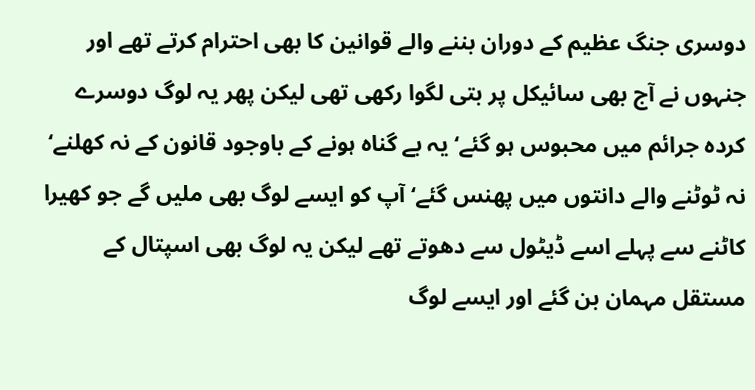دوسری جنگ عظیم کے دوران بننے والے قوانین کا بھی احترام کرتے تھے اور جنہوں نے آج بھی سائیکل پر بتی لگوا رکھی تھی لیکن پھر یہ لوگ دوسرے کردہ جرائم میں محبوس ہو گئے‘ یہ بے گناہ ہونے کے باوجود قانون کے نہ کھلنے‘ نہ ٹوٹنے والے دانتوں میں پھنس گئے‘ آپ کو ایسے لوگ بھی ملیں گے جو کھیرا کاٹنے سے پہلے اسے ڈیٹول سے دھوتے تھے لیکن یہ لوگ بھی اسپتال کے مستقل مہمان بن گئے اور ایسے لوگ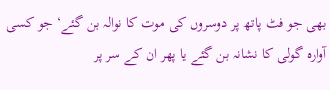بھی جو فٹ پاتھ پر دوسروں کی موت کا نوالہ بن گئے‘ جو کسی آوارہ گولی کا نشانہ بن گئے یا پھر ان کے سر پر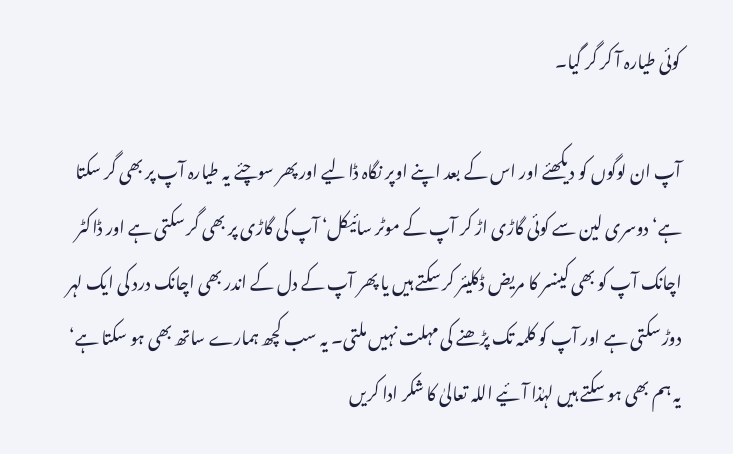کوئی طیارہ آ کر گر گیا۔

آپ ان لوگوں کو دیکھئے اور اس کے بعد اپنے اوپر نگاہ ڈالیے اور پھر سوچئے یہ طیارہ آپ پر بھی گر سکتا ہے‘ دوسری لین سے کوئی گاڑی اڑ کر آپ کے موٹر سائیکل‘ آپ کی گاڑی پر بھی گر سکتی ہے اور ڈاکٹر اچانک آپ کو بھی کینسر کا مریض ڈکلیئر کر سکتے ہیں یا پھر آپ کے دل کے اندر بھی اچانک درد کی ایک لہر دوڑ سکتی ہے اور آپ کو کلمہ تک پڑھنے کی مہلت نہیں ملتی۔ یہ سب کچھ ہمارے ساتھ بھی ہو سکتا ہے‘ یہ ہم بھی ہو سکتے ہیں لہٰذا آئیے اللہ تعالیٰ کا شکر ادا کریں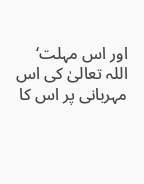اور اس مہلت‘ اللہ تعالیٰ کی اس مہربانی پر اس کا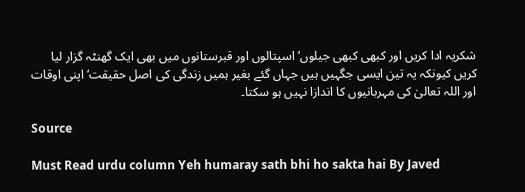شکریہ ادا کریں اور کبھی کبھی جیلوں‘ اسپتالوں اور قبرستانوں میں بھی ایک گھنٹہ گزار لیا کریں کیونکہ یہ تین ایسی جگہیں ہیں جہاں گئے بغیر ہمیں زندگی کی اصل حقیقت‘ اپنی اوقات اور اللہ تعالیٰ کی مہربانیوں کا اندازا نہیں ہو سکتا۔

Source

Must Read urdu column Yeh humaray sath bhi ho sakta hai By Javed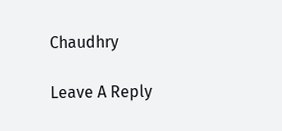Chaudhry

Leave A Reply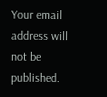Your email address will not be published.